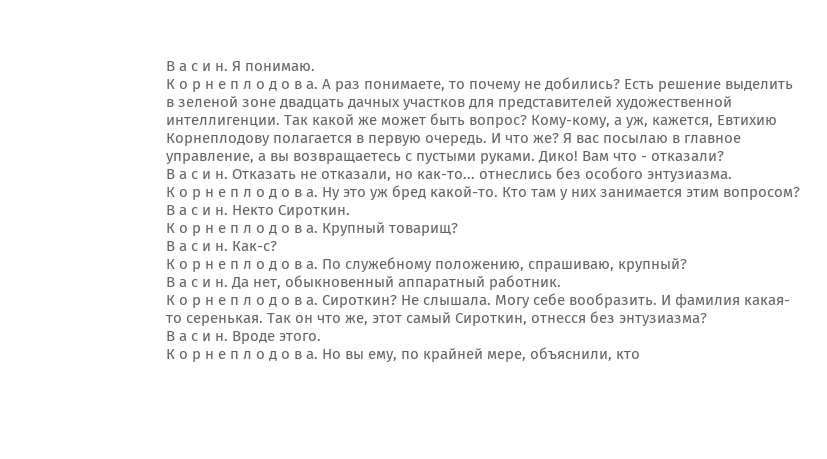В а с и н. Я понимаю.
К о р н е п л о д о в а. А раз понимаете, то почему не добились? Есть решение выделить в зеленой зоне двадцать дачных участков для представителей художественной интеллигенции. Так какой же может быть вопрос? Кому-кому, а уж, кажется, Евтихию Корнеплодову полагается в первую очередь. И что же? Я вас посылаю в главное управление, а вы возвращаетесь с пустыми руками. Дико! Вам что - отказали?
В а с и н. Отказать не отказали, но как-то... отнеслись без особого энтузиазма.
К о р н е п л о д о в а. Ну это уж бред какой-то. Кто там у них занимается этим вопросом?
В а с и н. Некто Сироткин.
К о р н е п л о д о в а. Крупный товарищ?
В а с и н. Как-с?
К о р н е п л о д о в а. По служебному положению, спрашиваю, крупный?
В а с и н. Да нет, обыкновенный аппаратный работник.
К о р н е п л о д о в а. Сироткин? Не слышала. Могу себе вообразить. И фамилия какая-то серенькая. Так он что же, этот самый Сироткин, отнесся без энтузиазма?
В а с и н. Вроде этого.
К о р н е п л о д о в а. Но вы ему, по крайней мере, объяснили, кто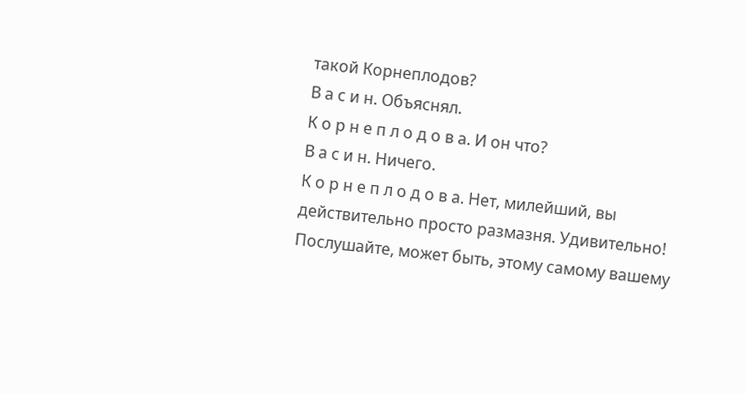такой Корнеплодов?
В а с и н. Объяснял.
К о р н е п л о д о в а. И он что?
В а с и н. Ничего.
К о р н е п л о д о в а. Нет, милейший, вы действительно просто размазня. Удивительно! Послушайте, может быть, этому самому вашему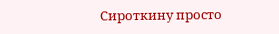Сироткину просто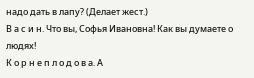надо дать в лапу? (Делает жест.)
В а с и н. Что вы, Софья Ивановна! Как вы думаете о людях!
К о р н е п л о д о в а. А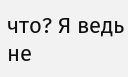что? Я ведь не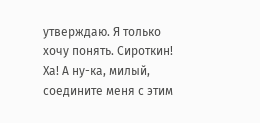утверждаю. Я только хочу понять. Сироткин! Ха! А ну-ка, милый, соедините меня с этим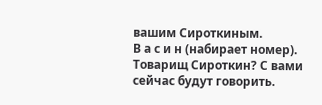вашим Сироткиным.
В а с и н (набирает номер). Товарищ Сироткин? С вами сейчас будут говорить.